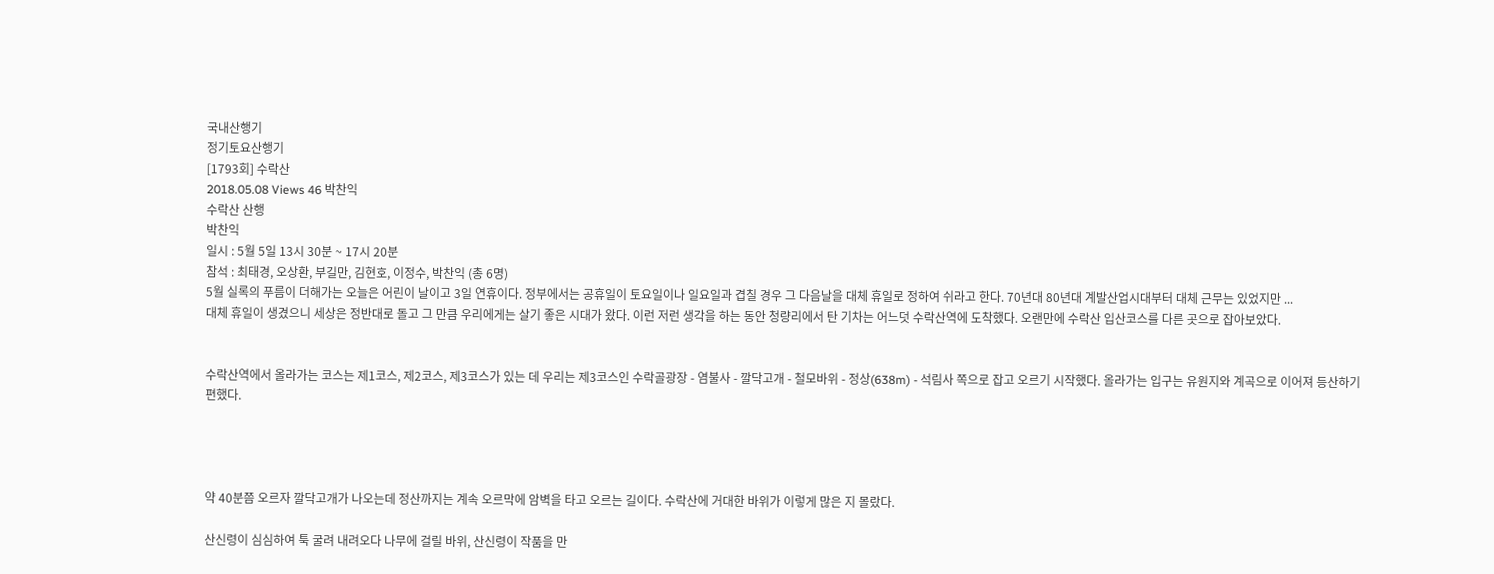국내산행기
정기토요산행기
[1793회] 수락산
2018.05.08 Views 46 박찬익
수락산 산행
박찬익
일시 : 5월 5일 13시 30분 ~ 17시 20분
참석 : 최태경, 오상환, 부길만, 김현호, 이정수, 박찬익 (총 6명)
5월 실록의 푸름이 더해가는 오늘은 어린이 날이고 3일 연휴이다. 정부에서는 공휴일이 토요일이나 일요일과 겹칠 경우 그 다음날을 대체 휴일로 정하여 쉬라고 한다. 70년대 80년대 계발산업시대부터 대체 근무는 있었지만 ...
대체 휴일이 생겼으니 세상은 정반대로 돌고 그 만큼 우리에게는 살기 좋은 시대가 왔다. 이런 저런 생각을 하는 동안 청량리에서 탄 기차는 어느덧 수락산역에 도착했다. 오랜만에 수락산 입산코스를 다른 곳으로 잡아보았다.


수락산역에서 올라가는 코스는 제1코스, 제2코스, 제3코스가 있는 데 우리는 제3코스인 수락골광장 - 염불사 - 깔닥고개 - 철모바위 - 정상(638m) - 석림사 쪽으로 잡고 오르기 시작했다. 올라가는 입구는 유원지와 계곡으로 이어져 등산하기 편했다.




약 40분쯤 오르자 깔닥고개가 나오는데 정산까지는 계속 오르막에 암벽을 타고 오르는 길이다. 수락산에 거대한 바위가 이렇게 많은 지 몰랐다.

산신령이 심심하여 툭 굴려 내려오다 나무에 걸릴 바위, 산신령이 작품을 만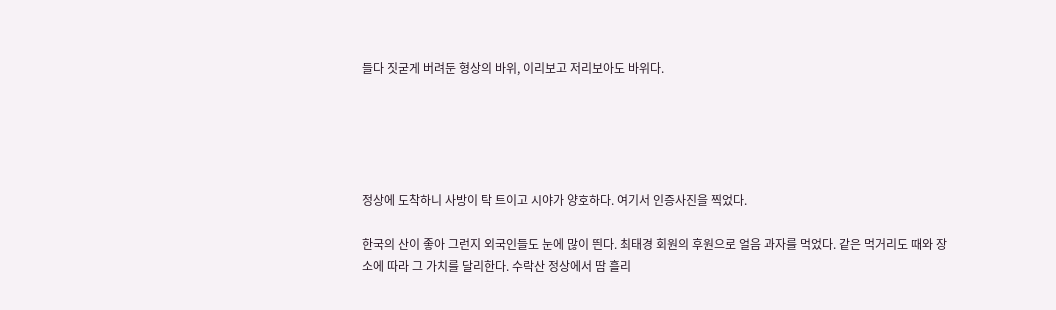들다 짓굳게 버려둔 형상의 바위, 이리보고 저리보아도 바위다.





정상에 도착하니 사방이 탁 트이고 시야가 양호하다. 여기서 인증사진을 찍었다.

한국의 산이 좋아 그런지 외국인들도 눈에 많이 띈다. 최태경 회원의 후원으로 얼음 과자를 먹었다. 같은 먹거리도 때와 장소에 따라 그 가치를 달리한다. 수락산 정상에서 땀 흘리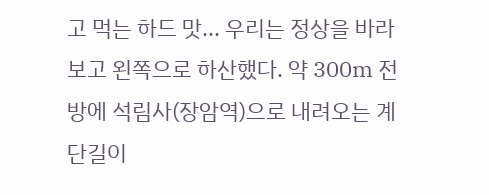고 먹는 하드 맛... 우리는 정상을 바라보고 왼쪽으로 하산했다. 약 300m 전방에 석림사(장암역)으로 내려오는 계단길이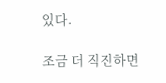있다.

조금 더 직진하면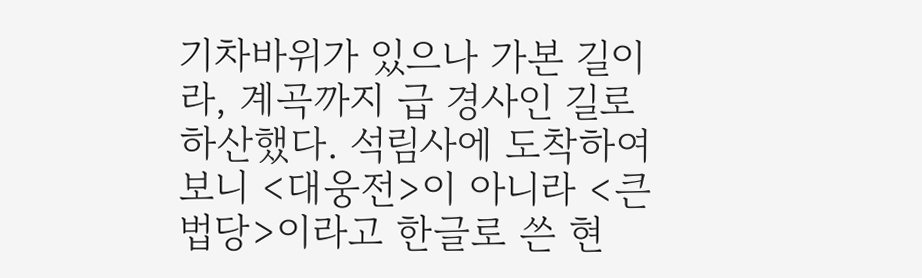기차바위가 있으나 가본 길이라, 계곡까지 급 경사인 길로 하산했다. 석림사에 도착하여 보니 <대웅전>이 아니라 <큰법당>이라고 한글로 쓴 현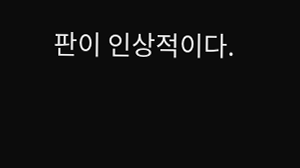판이 인상적이다.